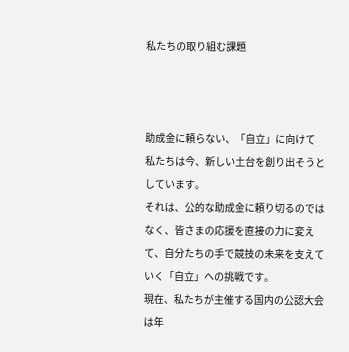私たちの取り組む課題



助成金に頼らない、「自立」に向けて
私たちは今、新しい土台を創り出そうとしています。
それは、公的な助成金に頼り切るのではなく、皆さまの応援を直接の力に変えて、自分たちの手で競技の未来を支えていく「自立」への挑戦です。
現在、私たちが主催する国内の公認大会は年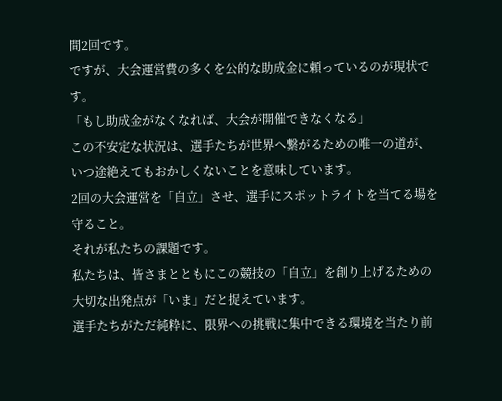間2回です。
ですが、大会運営費の多くを公的な助成金に頼っているのが現状です。
「もし助成金がなくなれば、大会が開催できなくなる」
この不安定な状況は、選手たちが世界へ繋がるための唯一の道が、いつ途絶えてもおかしくないことを意味しています。
2回の大会運営を「自立」させ、選手にスポットライトを当てる場を守ること。
それが私たちの課題です。
私たちは、皆さまとともにこの競技の「自立」を創り上げるための大切な出発点が「いま」だと捉えています。
選手たちがただ純粋に、限界への挑戦に集中できる環境を当たり前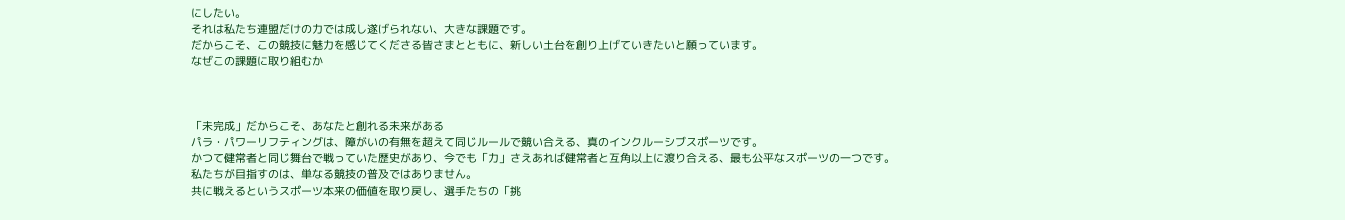にしたい。
それは私たち連盟だけの力では成し遂げられない、大きな課題です。
だからこそ、この競技に魅力を感じてくださる皆さまとともに、新しい土台を創り上げていきたいと願っています。
なぜこの課題に取り組むか



「未完成」だからこそ、あなたと創れる未来がある
パラ・パワーリフティングは、障がいの有無を超えて同じルールで競い合える、真のインクルーシブスポーツです。
かつて健常者と同じ舞台で戦っていた歴史があり、今でも「力」さえあれば健常者と互角以上に渡り合える、最も公平なスポーツの一つです。
私たちが目指すのは、単なる競技の普及ではありません。
共に戦えるというスポーツ本来の価値を取り戻し、選手たちの「挑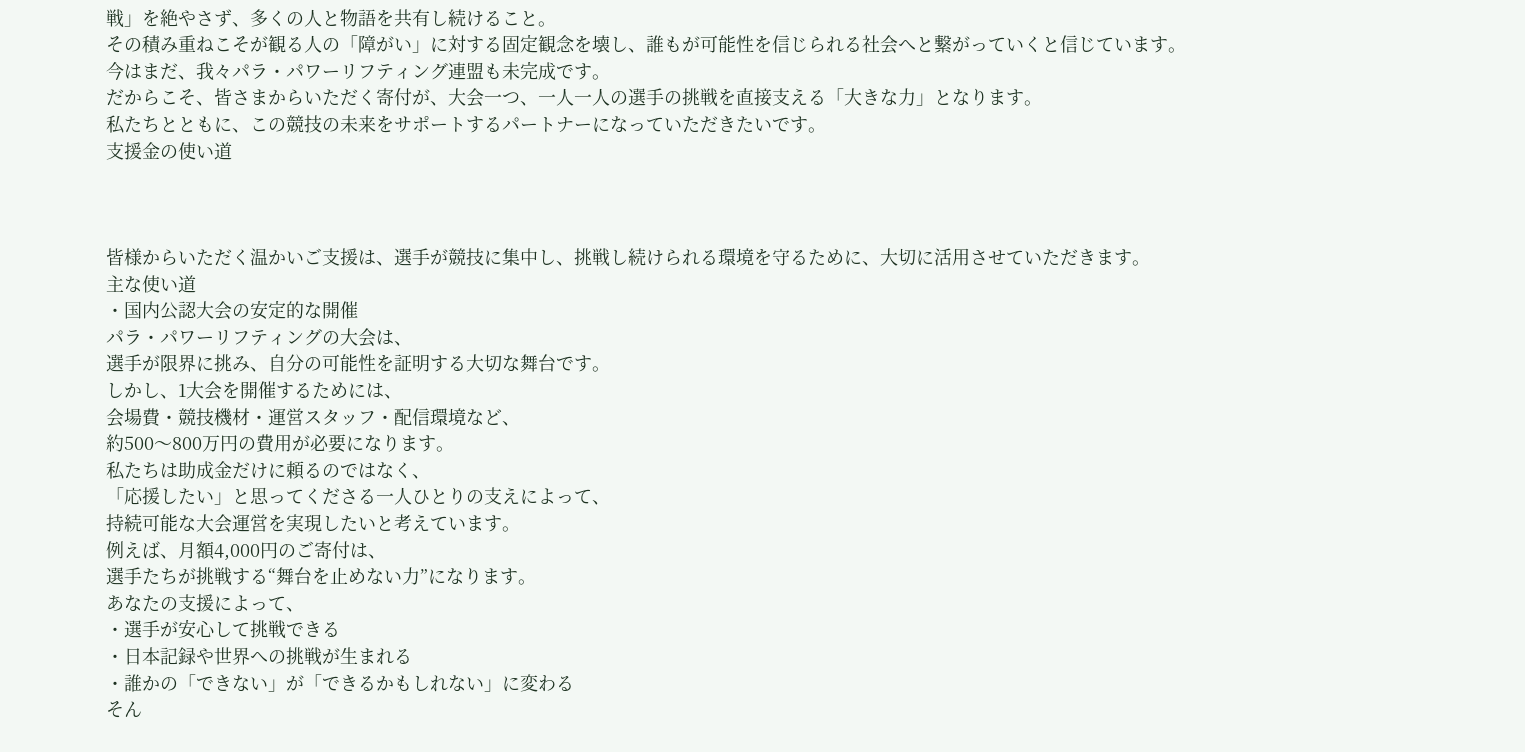戦」を絶やさず、多くの人と物語を共有し続けること。
その積み重ねこそが観る人の「障がい」に対する固定観念を壊し、誰もが可能性を信じられる社会へと繋がっていくと信じています。
今はまだ、我々パラ・パワーリフティング連盟も未完成です。
だからこそ、皆さまからいただく寄付が、大会一つ、一人一人の選手の挑戦を直接支える「大きな力」となります。
私たちとともに、この競技の未来をサポートするパートナーになっていただきたいです。
支援金の使い道



皆様からいただく温かいご支援は、選手が競技に集中し、挑戦し続けられる環境を守るために、大切に活用させていただきます。
主な使い道
・国内公認大会の安定的な開催
パラ・パワーリフティングの大会は、
選手が限界に挑み、自分の可能性を証明する大切な舞台です。
しかし、1大会を開催するためには、
会場費・競技機材・運営スタッフ・配信環境など、
約500〜800万円の費用が必要になります。
私たちは助成金だけに頼るのではなく、
「応援したい」と思ってくださる一人ひとりの支えによって、
持続可能な大会運営を実現したいと考えています。
例えば、月額4,000円のご寄付は、
選手たちが挑戦する“舞台を止めない力”になります。
あなたの支援によって、
・選手が安心して挑戦できる
・日本記録や世界への挑戦が生まれる
・誰かの「できない」が「できるかもしれない」に変わる
そん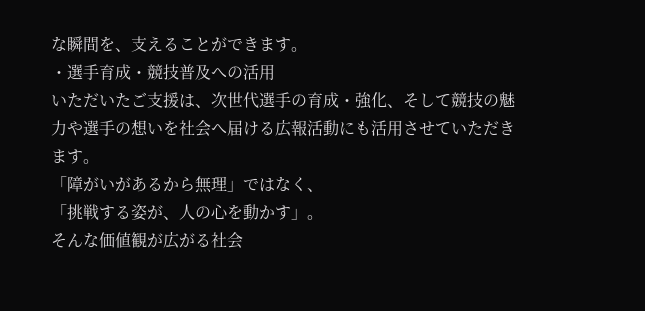な瞬間を、支えることができます。
・選手育成・競技普及への活用
いただいたご支援は、次世代選手の育成・強化、そして競技の魅力や選手の想いを社会へ届ける広報活動にも活用させていただきます。
「障がいがあるから無理」ではなく、
「挑戦する姿が、人の心を動かす」。
そんな価値観が広がる社会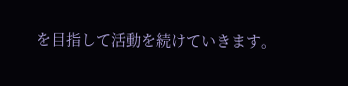を目指して活動を続けていきます。